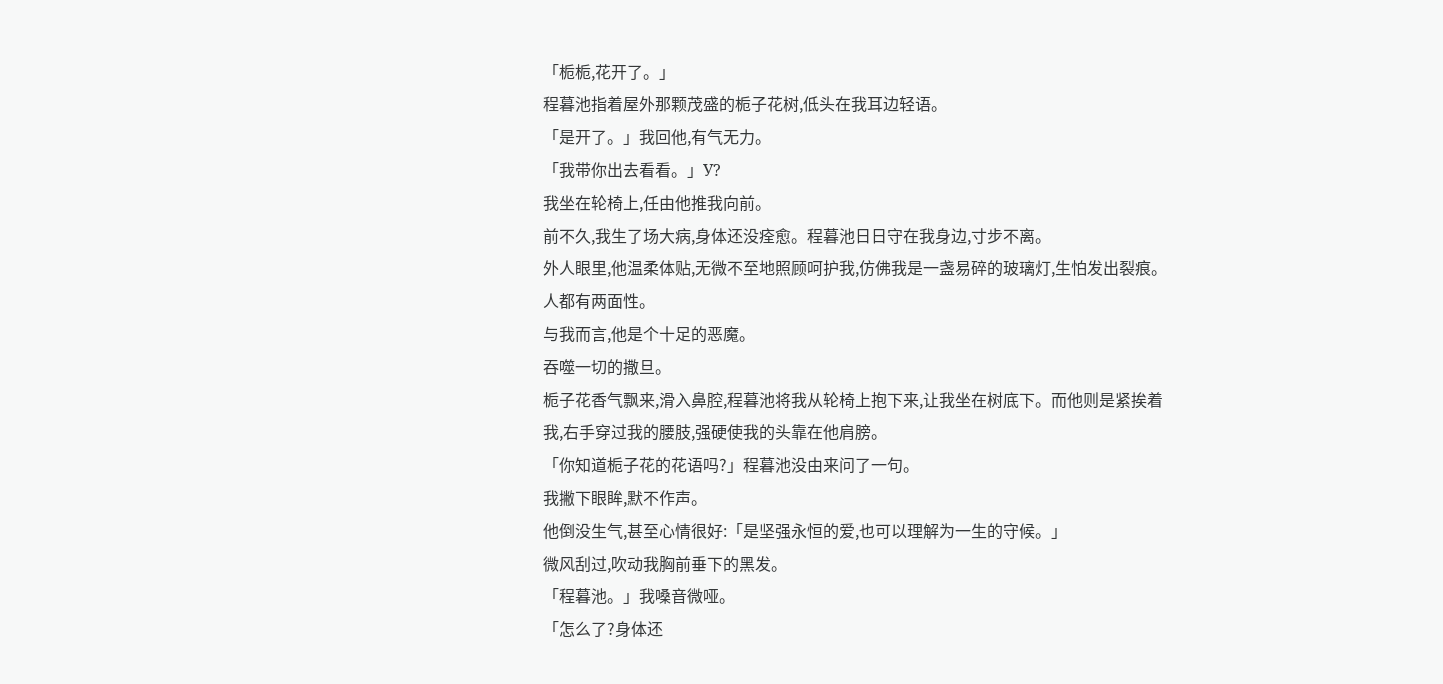「栀栀,花开了。」
程暮池指着屋外那颗茂盛的栀子花树,低头在我耳边轻语。
「是开了。」我回他,有气无力。
「我带你出去看看。」У?
我坐在轮椅上,任由他推我向前。
前不久,我生了场大病,身体还没痊愈。程暮池日日守在我身边,寸步不离。
外人眼里,他温柔体贴,无微不至地照顾呵护我,仿佛我是一盏易碎的玻璃灯,生怕发出裂痕。
人都有两面性。
与我而言,他是个十足的恶魔。
吞噬一切的撒旦。
栀子花香气飘来,滑入鼻腔,程暮池将我从轮椅上抱下来,让我坐在树底下。而他则是紧挨着我,右手穿过我的腰肢,强硬使我的头靠在他肩膀。
「你知道栀子花的花语吗?」程暮池没由来问了一句。
我撇下眼眸,默不作声。
他倒没生气,甚至心情很好:「是坚强永恒的爱,也可以理解为一生的守候。」
微风刮过,吹动我胸前垂下的黑发。
「程暮池。」我嗓音微哑。
「怎么了?身体还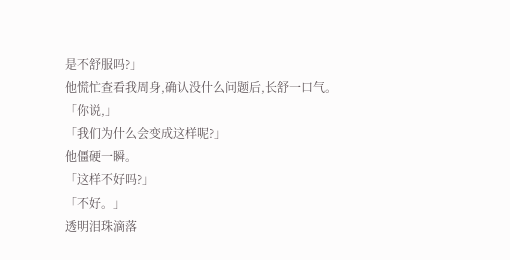是不舒服吗?」
他慌忙查看我周身,确认没什么问题后,长舒一口气。
「你说,」
「我们为什么会变成这样呢?」
他僵硬一瞬。
「这样不好吗?」
「不好。」
透明泪珠滴落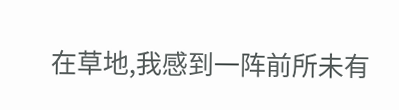在草地,我感到一阵前所未有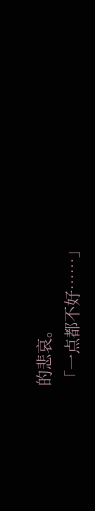的悲哀。
「一点都不好……」